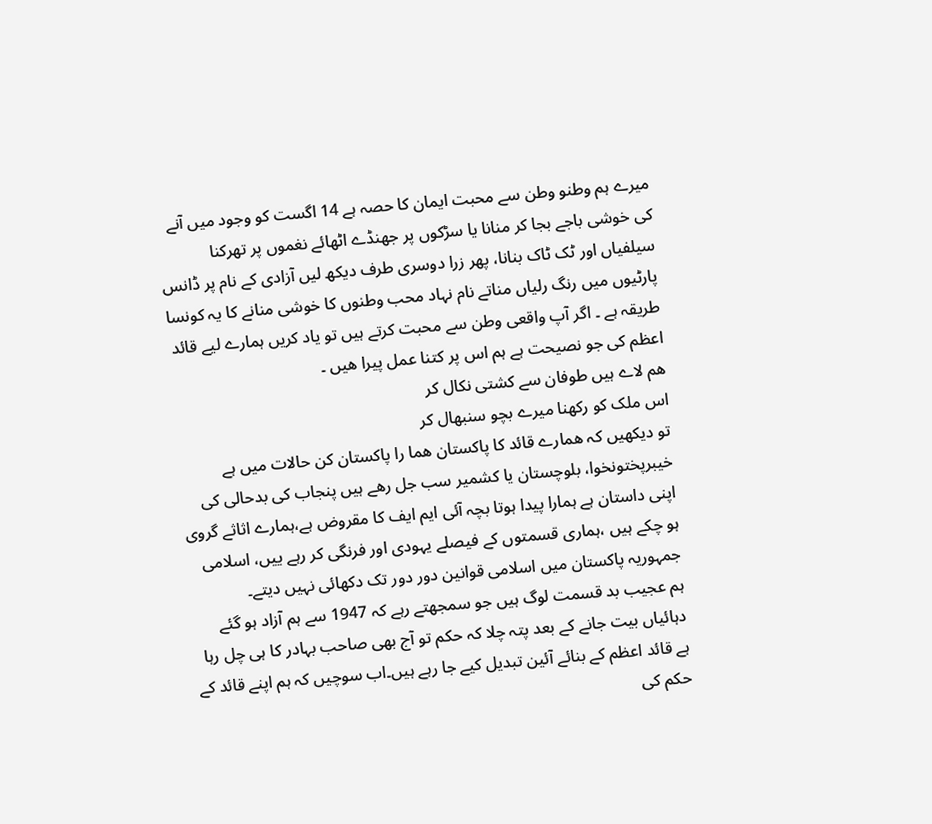میرے ہم وطنو وطن سے محبت ایمان کا حصہ ہے 14 اگست کو وجود میں آنے کی خوشی باجے بجا کر منانا یا سڑکوں پر جھنڈے اٹھائے نغموں پر تھرکنا سیلفیاں اور ٹک ٹاک بنانا، پھر زرا دوسری طرف دیکھ لیں آزادی کے نام پر ڈانس پارٹیوں میں رنگ رلیاں مناتے نام نہاد محب وطنوں کا خوشی منانے کا یہ کونسا طریقہ ہے ۔ اگر آپ واقعی وطن سے محبت کرتے ہیں تو یاد کریں ہمارے لیے قائد اعظم کی جو نصیحت ہے ہم اس پر کتنا عمل پیرا ھیں ۔
ھم لاے ہیں طوفان سے کشتی نکال کر
اس ملک کو رکھنا میرے بچو سنبھال کر
تو دیکھیں کہ ھمارے قائد کا پاکستان ھما را پاکستان کن حالات میں ہے خیبرپختونخوا، بلوچستان یا کشمیر سب جل رھے ہیں پنجاب کی بدحالی کی اپنی داستان ہے ہمارا پیدا ہوتا بچہ آئی ایم ایف کا مقروض ہے،ہمارے اثاثے گروی ہو چکے ہیں ،ہماری قسمتوں کے فیصلے یہودی اور فرنگی کر رہے ییں، اسلامی جمہوریہ پاکستان میں اسلامی قوانین دور دور تک دکھائی نہیں دیتے۔
ہم عجیب بد قسمت لوگ ہیں جو سمجھتے رہے کہ 1947 سے ہم آزاد ہو گئے دہائیاں بیت جانے کے بعد پتہ چلا کہ حکم تو آج بھی صاحب بہادر کا ہی چل رہا ہے قائد اعظم کے بنائے آئین تبدیل کیے جا رہے ہیں۔اب سوچیں کہ ہم اپنے قائد کے حکم کی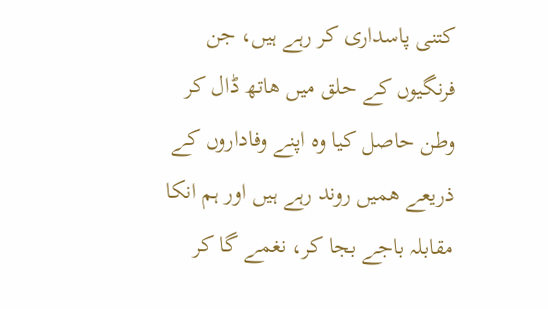کتنی پاسداری کر رہے ہیں، جن فرنگیوں کے حلق میں ھاتھ ڈال کر وطن حاصل کیا وہ اپنے وفاداروں کے ذریعے ھمیں روند رہے ہیں اور ہم انکا مقابلہ باجے بجا کر، نغمے گا کر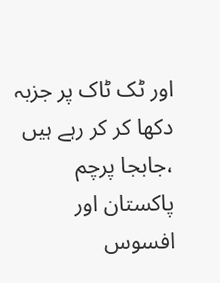اور ٹک ٹاک پر جزبہ دکھا کر کر رہے ہیں ،جابجا پرچم پاکستان اور افسوس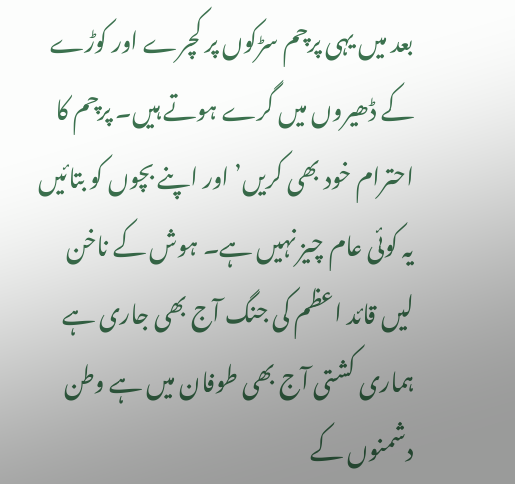بعد میں یہی پرچم سڑکوں پر کچرے اور کوڑے کے ڈھیروں میں گرے ہوتے ہیں۔ پرچم کا احترام خود بھی کریں’ اور اپنے بچوں کو بتائیں یہ کوئی عام چیز نہیں ہے۔ ہوش کے ناخن لیں قائد اعظم کی جنگ آج بھی جاری ہے ہماری کشتی آج بھی طوفان میں ہے وطن دشمنوں کے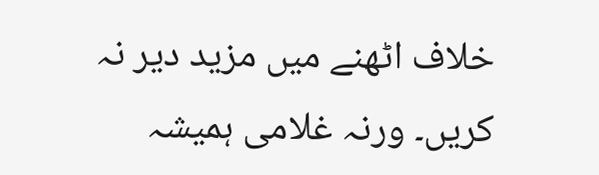خلاف اٹھنے میں مزید دیر نہ کریں۔ ورنہ غلامی ہمیشہ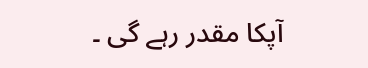آپکا مقدر رہے گی ۔